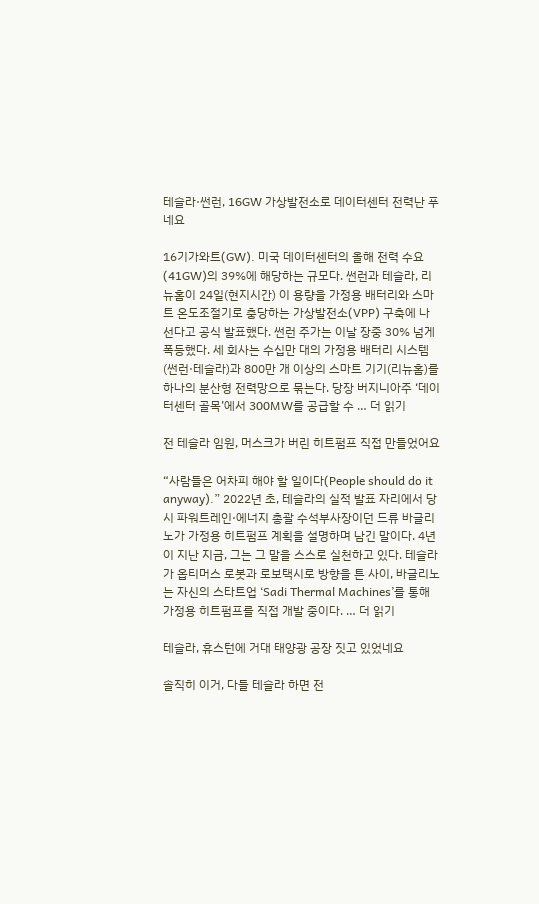테슬라·썬런, 16GW 가상발전소로 데이터센터 전력난 푸네요

16기가와트(GW). 미국 데이터센터의 올해 전력 수요(41GW)의 39%에 해당하는 규모다. 썬런과 테슬라, 리뉴홈이 24일(현지시간) 이 용량을 가정용 배터리와 스마트 온도조절기로 충당하는 가상발전소(VPP) 구축에 나선다고 공식 발표했다. 썬런 주가는 이날 장중 30% 넘게 폭등했다. 세 회사는 수십만 대의 가정용 배터리 시스템(썬런·테슬라)과 800만 개 이상의 스마트 기기(리뉴홈)를 하나의 분산형 전력망으로 묶는다. 당장 버지니아주 ‘데이터센터 골목’에서 300MW를 공급할 수 … 더 읽기

전 테슬라 임원, 머스크가 버린 히트펌프 직접 만들었어요

“사람들은 어차피 해야 할 일이다(People should do it anyway).” 2022년 초, 테슬라의 실적 발표 자리에서 당시 파워트레인·에너지 총괄 수석부사장이던 드류 바글리노가 가정용 히트펌프 계획을 설명하며 남긴 말이다. 4년이 지난 지금, 그는 그 말을 스스로 실천하고 있다. 테슬라가 옵티머스 로봇과 로보택시로 방향을 튼 사이, 바글리노는 자신의 스타트업 ‘Sadi Thermal Machines’를 통해 가정용 히트펌프를 직접 개발 중이다. … 더 읽기

테슬라, 휴스턴에 거대 태양광 공장 짓고 있었네요

솔직히 이거, 다들 테슬라 하면 전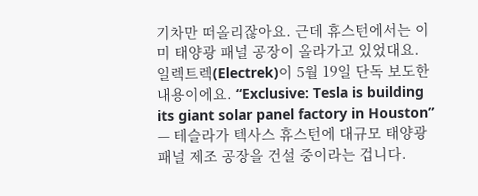기차만 떠올리잖아요. 근데 휴스턴에서는 이미 태양광 패널 공장이 올라가고 있었대요. 일렉트렉(Electrek)이 5월 19일 단독 보도한 내용이에요. “Exclusive: Tesla is building its giant solar panel factory in Houston” — 테슬라가 텍사스 휴스턴에 대규모 태양광 패널 제조 공장을 건설 중이라는 겁니다.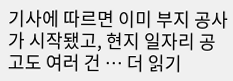기사에 따르면 이미 부지 공사가 시작됐고, 현지 일자리 공고도 여러 건 … 더 읽기